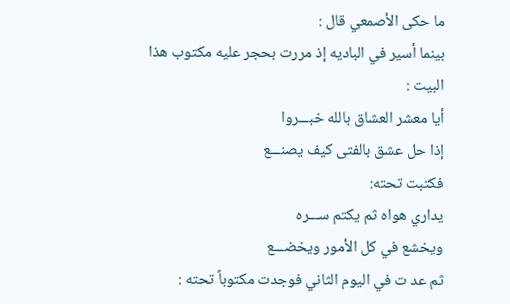ما حكى الأصمعي قال :
بينما أسير في الباديه إذ مررت بحجر عليه مكتوب هذا البيت :
أيا معشر العشاق بالله خبـــروا
إذا حل عشق بالفتى كيف يصنـــع
فكتبت تحته:
يداري هواه ثم يكتم ســـره
ويخشع في كل الأمور ويخضـــع
ثم عد ت في اليوم الثاني فوجدت مكتوباً تحته :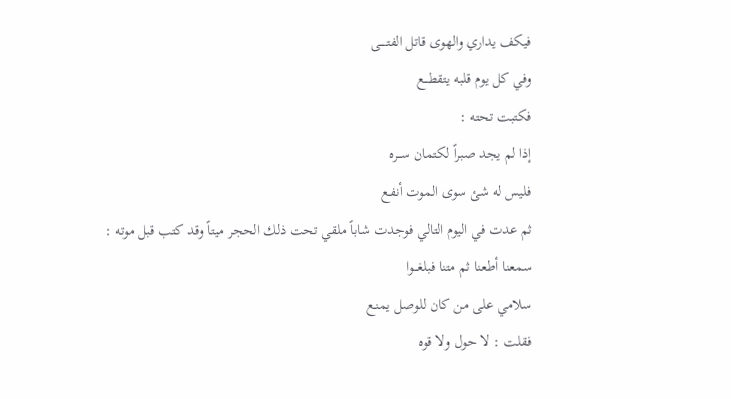فيكف يداري والهوى قاتل الفتـــــى
وفي كل يوم قلبه يتقطـــع
فكتبت تحته :
إذا لم يجد صبراً لكتمان ســـره
فليس له شئ سوى الموت أنفـع
ثم عدت في اليوم التالي فوجدت شاباً ملقي تحت ذلك الحجر ميتاً وقد كتب قبل موته :
سمعنا أطعنا ثم متنا فبلغـــوا
سلامي على من كان للوصل يمنـع
فقلت : لا حول ولا قوه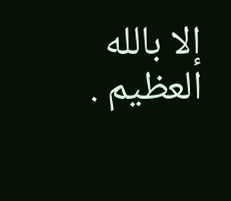إلا بالله العظيم .